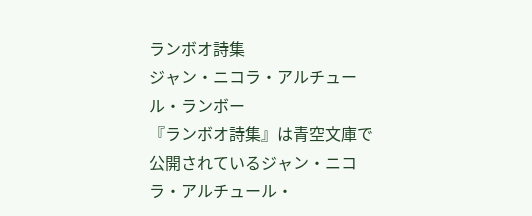ランボオ詩集
ジャン・ニコラ・アルチュール・ランボー
『ランボオ詩集』は青空文庫で公開されているジャン・ニコラ・アルチュール・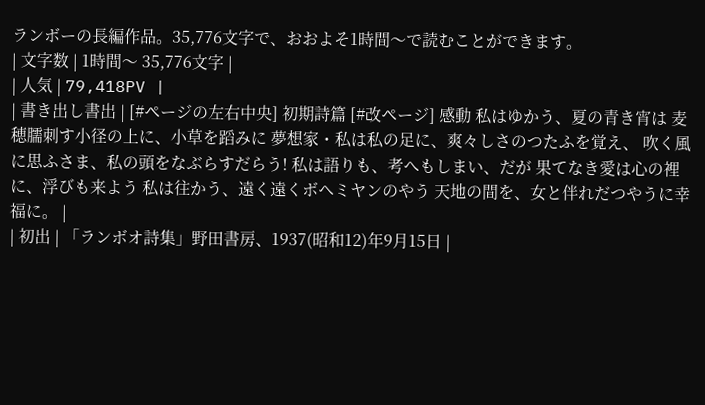ランボーの長編作品。35,776文字で、おおよそ1時間〜で読むことができます。
| 文字数 | 1時間〜 35,776文字 |
| 人気 | 79,418PV |
| 書き出し書出 | [#ページの左右中央] 初期詩篇 [#改ページ] 感動 私はゆかう、夏の青き宵は 麦穂臑刺す小径の上に、小草を蹈みに 夢想家・私は私の足に、爽々しさのつたふを覚え、 吹く風に思ふさま、私の頭をなぶらすだらう! 私は語りも、考へもしまい、だが 果てなき愛は心の裡に、浮びも来よう 私は往かう、遠く遠くボヘミヤンのやう 天地の間を、女と伴れだつやうに幸福に。 |
| 初出 | 「ランボオ詩集」野田書房、1937(昭和12)年9月15日 |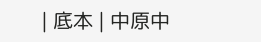| 底本 | 中原中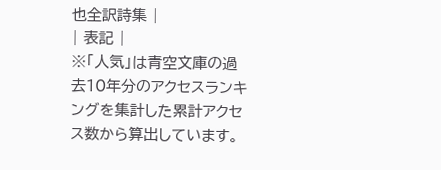也全訳詩集 |
| 表記 |
※「人気」は青空文庫の過去10年分のアクセスランキングを集計した累計アクセス数から算出しています。